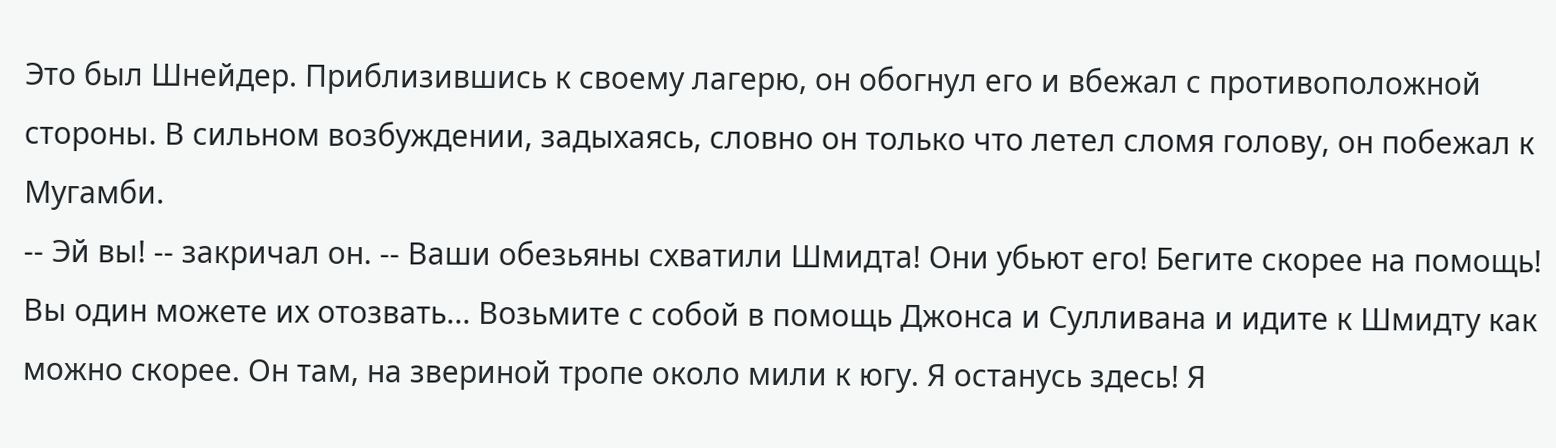Это был Шнейдер. Приблизившись к своему лагерю, он обогнул его и вбежал с противоположной стороны. В сильном возбуждении, задыхаясь, словно он только что летел сломя голову, он побежал к Мугамби.
-- Эй вы! -- закричал он. -- Ваши обезьяны схватили Шмидта! Они убьют его! Бегите скорее на помощь! Вы один можете их отозвать... Возьмите с собой в помощь Джонса и Сулливана и идите к Шмидту как можно скорее. Он там, на звериной тропе около мили к югу. Я останусь здесь! Я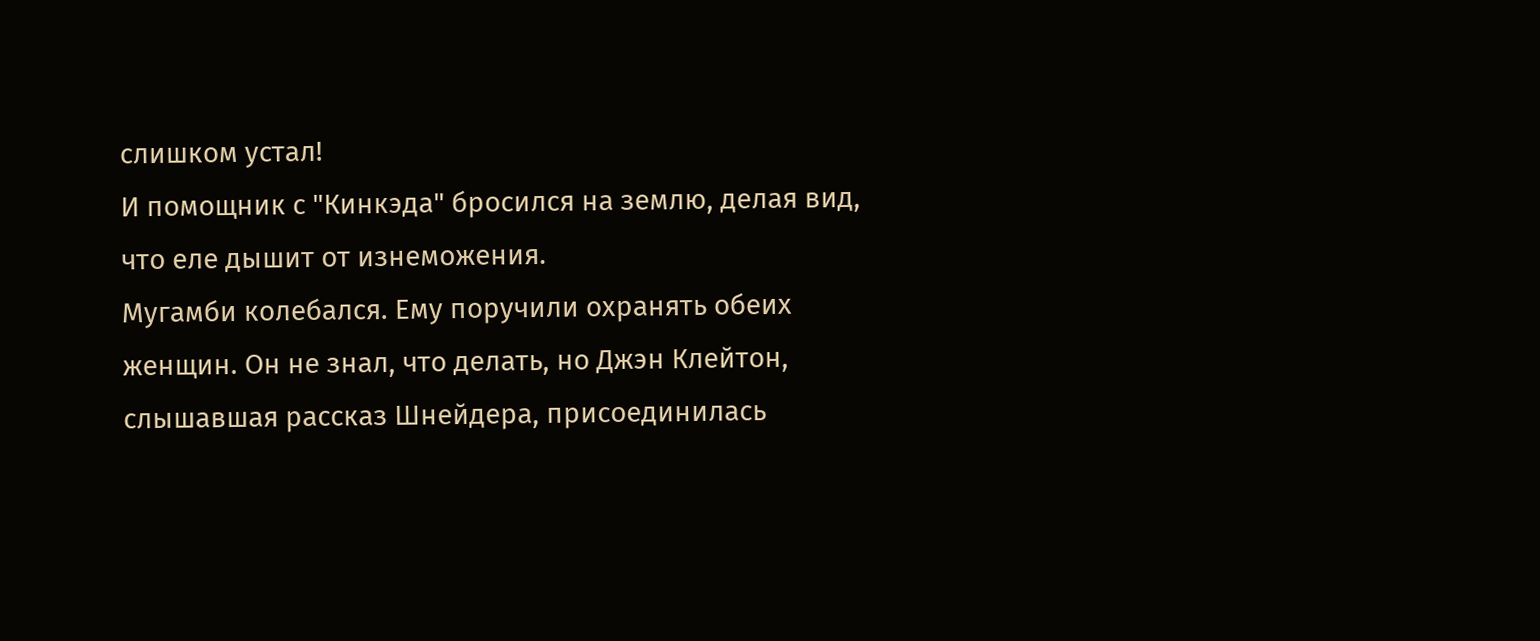слишком устал!
И помощник с "Кинкэда" бросился на землю, делая вид, что еле дышит от изнеможения.
Мугамби колебался. Ему поручили охранять обеих женщин. Он не знал, что делать, но Джэн Клейтон, слышавшая рассказ Шнейдера, присоединилась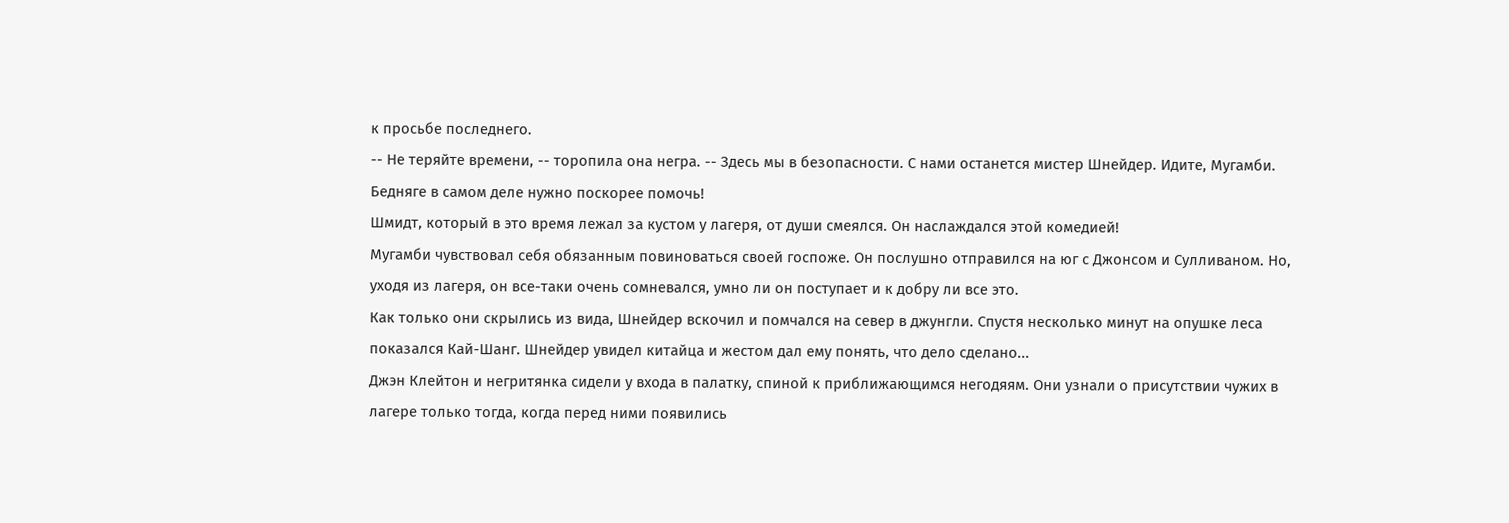к просьбе последнего.
-- Не теряйте времени, -- торопила она негра. -- Здесь мы в безопасности. С нами останется мистер Шнейдер. Идите, Мугамби. Бедняге в самом деле нужно поскорее помочь!
Шмидт, который в это время лежал за кустом у лагеря, от души смеялся. Он наслаждался этой комедией!
Мугамби чувствовал себя обязанным повиноваться своей госпоже. Он послушно отправился на юг с Джонсом и Сулливаном. Но, уходя из лагеря, он все-таки очень сомневался, умно ли он поступает и к добру ли все это.
Как только они скрылись из вида, Шнейдер вскочил и помчался на север в джунгли. Спустя несколько минут на опушке леса показался Кай-Шанг. Шнейдер увидел китайца и жестом дал ему понять, что дело сделано...
Джэн Клейтон и негритянка сидели у входа в палатку, спиной к приближающимся негодяям. Они узнали о присутствии чужих в лагере только тогда, когда перед ними появились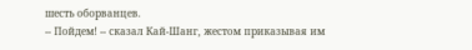шесть оборванцев.
-- Пойдем! -- сказал Кай-Шанг, жестом приказывая им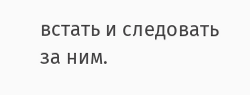встать и следовать за ним.